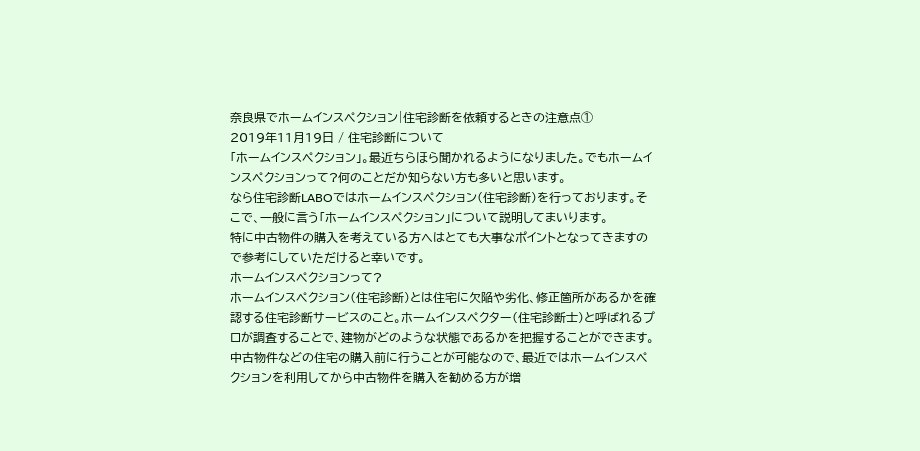奈良県でホームインスペクション|住宅診断を依頼するときの注意点①
2019年11月19日 / 住宅診断について
「ホームインスペクション」。最近ちらほら聞かれるようになりました。でもホームインスペクションって?何のことだか知らない方も多いと思います。
なら住宅診断LABOではホームインスペクション(住宅診断)を行っております。そこで、一般に言う「ホームインスペクション」について説明してまいります。
特に中古物件の購入を考えている方へはとても大事なポイントとなってきますので参考にしていただけると幸いです。
ホームインスペクションって?
ホームインスペクション(住宅診断)とは住宅に欠陥や劣化、修正箇所があるかを確認する住宅診断サービスのこと。ホームインスペクター(住宅診断士)と呼ばれるプロが調査することで、建物がどのような状態であるかを把握することができます。中古物件などの住宅の購入前に行うことが可能なので、最近ではホームインスペクションを利用してから中古物件を購入を勧める方が増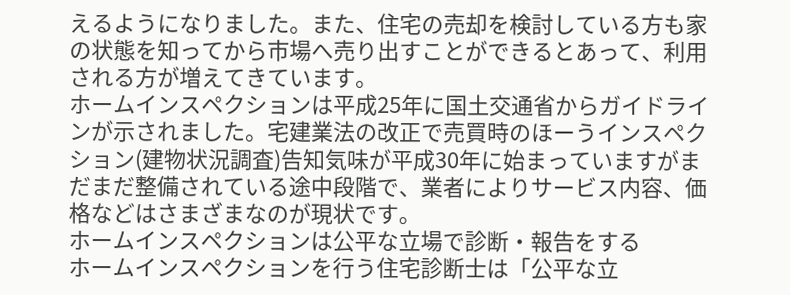えるようになりました。また、住宅の売却を検討している方も家の状態を知ってから市場へ売り出すことができるとあって、利用される方が増えてきています。
ホームインスペクションは平成25年に国土交通省からガイドラインが示されました。宅建業法の改正で売買時のほーうインスペクション(建物状況調査)告知気味が平成30年に始まっていますがまだまだ整備されている途中段階で、業者によりサービス内容、価格などはさまざまなのが現状です。
ホームインスペクションは公平な立場で診断・報告をする
ホームインスペクションを行う住宅診断士は「公平な立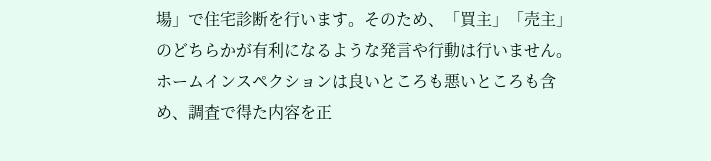場」で住宅診断を行います。そのため、「買主」「売主」のどちらかが有利になるような発言や行動は行いません。ホームインスペクションは良いところも悪いところも含め、調査で得た内容を正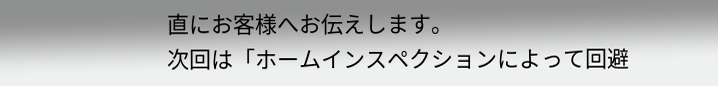直にお客様へお伝えします。
次回は「ホームインスペクションによって回避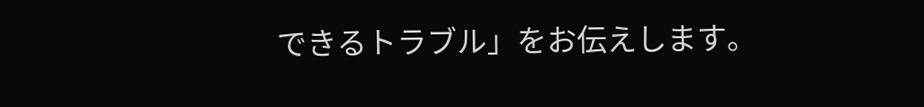できるトラブル」をお伝えします。